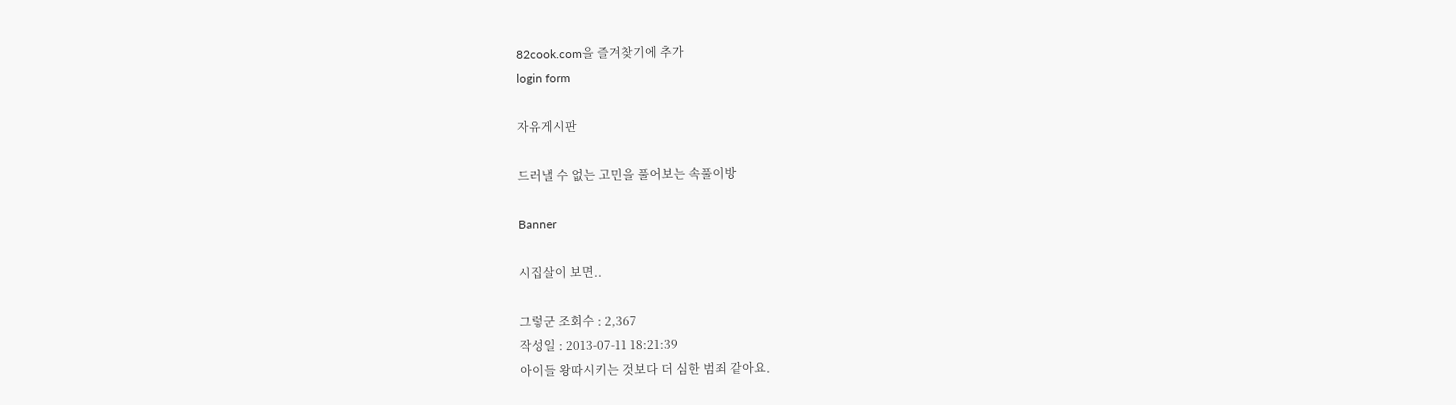82cook.com을 즐겨찾기에 추가
login form

자유게시판

드러낼 수 없는 고민을 풀어보는 속풀이방

Banner

시집살이 보면..

그렇군 조회수 : 2,367
작성일 : 2013-07-11 18:21:39
아이들 왕따시키는 것보다 더 심한 범죄 같아요.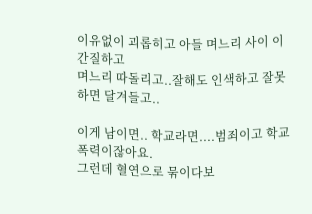이유없이 괴롭히고 아들 며느리 사이 이간질하고
며느리 따돌리고..잘해도 인색하고 잘못하면 달겨들고..

이게 남이면.. 학교라면....범죄이고 학교폭력이잖아요.
그런데 혈연으로 묶이다보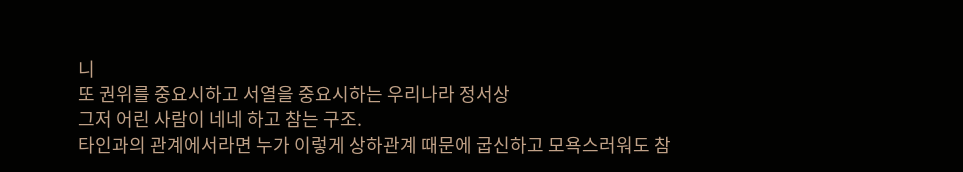니
또 권위를 중요시하고 서열을 중요시하는 우리나라 정서상
그저 어린 사람이 네네 하고 참는 구조.
타인과의 관계에서라면 누가 이렇게 상하관계 때문에 굽신하고 모욕스러워도 참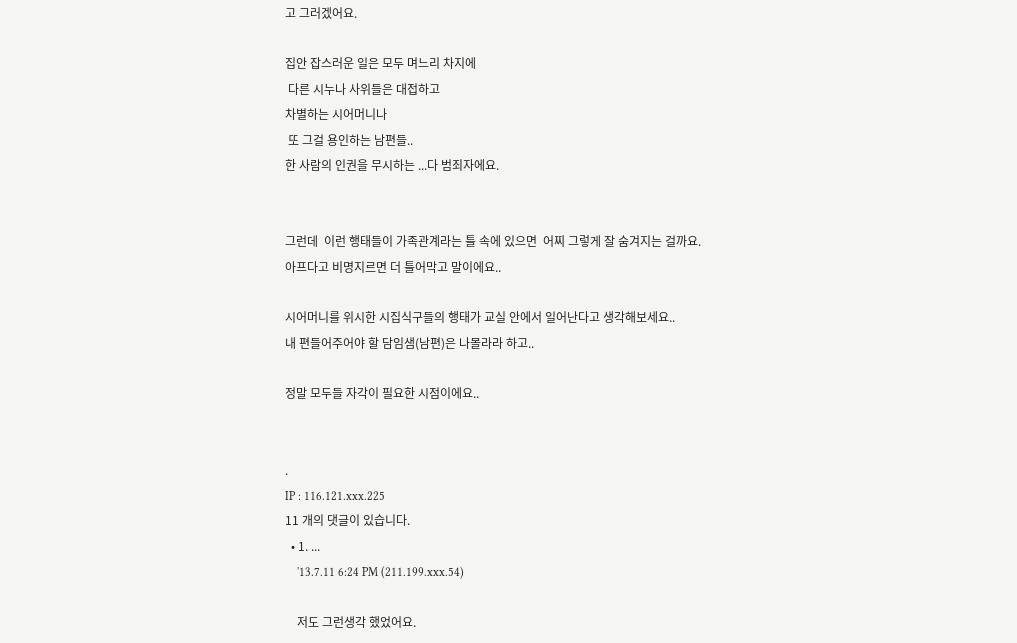고 그러겠어요.

집안 잡스러운 일은 모두 며느리 차지에
 다른 시누나 사위들은 대접하고
차별하는 시어머니나
 또 그걸 용인하는 남편들..
한 사람의 인권을 무시하는 ...다 범죄자에요.


그런데  이런 행태들이 가족관계라는 틀 속에 있으면  어찌 그렇게 잘 숨겨지는 걸까요.
아프다고 비명지르면 더 틀어막고 말이에요..

시어머니를 위시한 시집식구들의 행태가 교실 안에서 일어난다고 생각해보세요..
내 편들어주어야 할 담임샘(남편)은 나몰라라 하고..

정말 모두들 자각이 필요한 시점이에요..


.
IP : 116.121.xxx.225
11 개의 댓글이 있습니다.
  • 1. ...
    '13.7.11 6:24 PM (211.199.xxx.54)

    저도 그런생각 했었어요.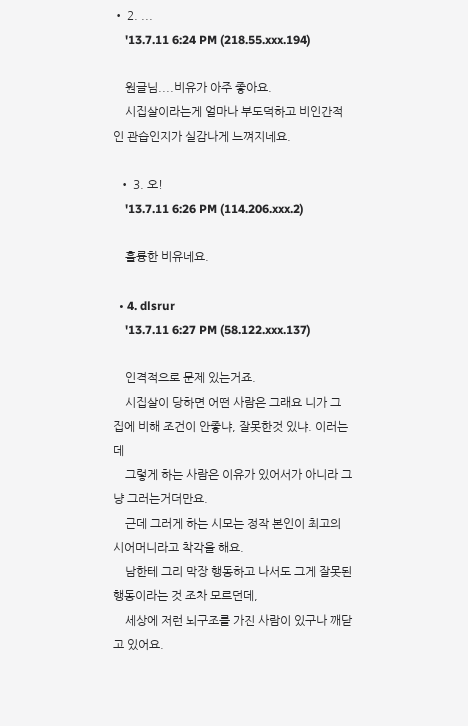• 2. ...
    '13.7.11 6:24 PM (218.55.xxx.194)

    원글님....비유가 아주 좋아요.
    시집살이라는게 얼마나 부도덕하고 비인간적인 관습인지가 실감나게 느껴지네요.

  • 3. 오!
    '13.7.11 6:26 PM (114.206.xxx.2)

    훌륭한 비유네요.

  • 4. dlsrur
    '13.7.11 6:27 PM (58.122.xxx.137)

    인격적으로 문제 있는거죠.
    시집살이 당하면 어떤 사람은 그래요 니가 그 집에 비해 조건이 안좋냐, 잘못한것 있냐. 이러는데
    그렇게 하는 사람은 이유가 있어서가 아니라 그냥 그러는거더만요.
    근데 그러게 하는 시모는 정작 본인이 최고의 시어머니라고 착각을 해요.
    남한테 그리 막장 행동하고 나서도 그게 잘못된 행동이라는 것 조차 모르던데,
    세상에 저런 뇌구조를 가진 사람이 있구나 깨닫고 있어요.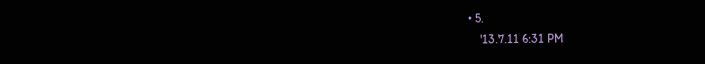• 5.
    '13.7.11 6:31 PM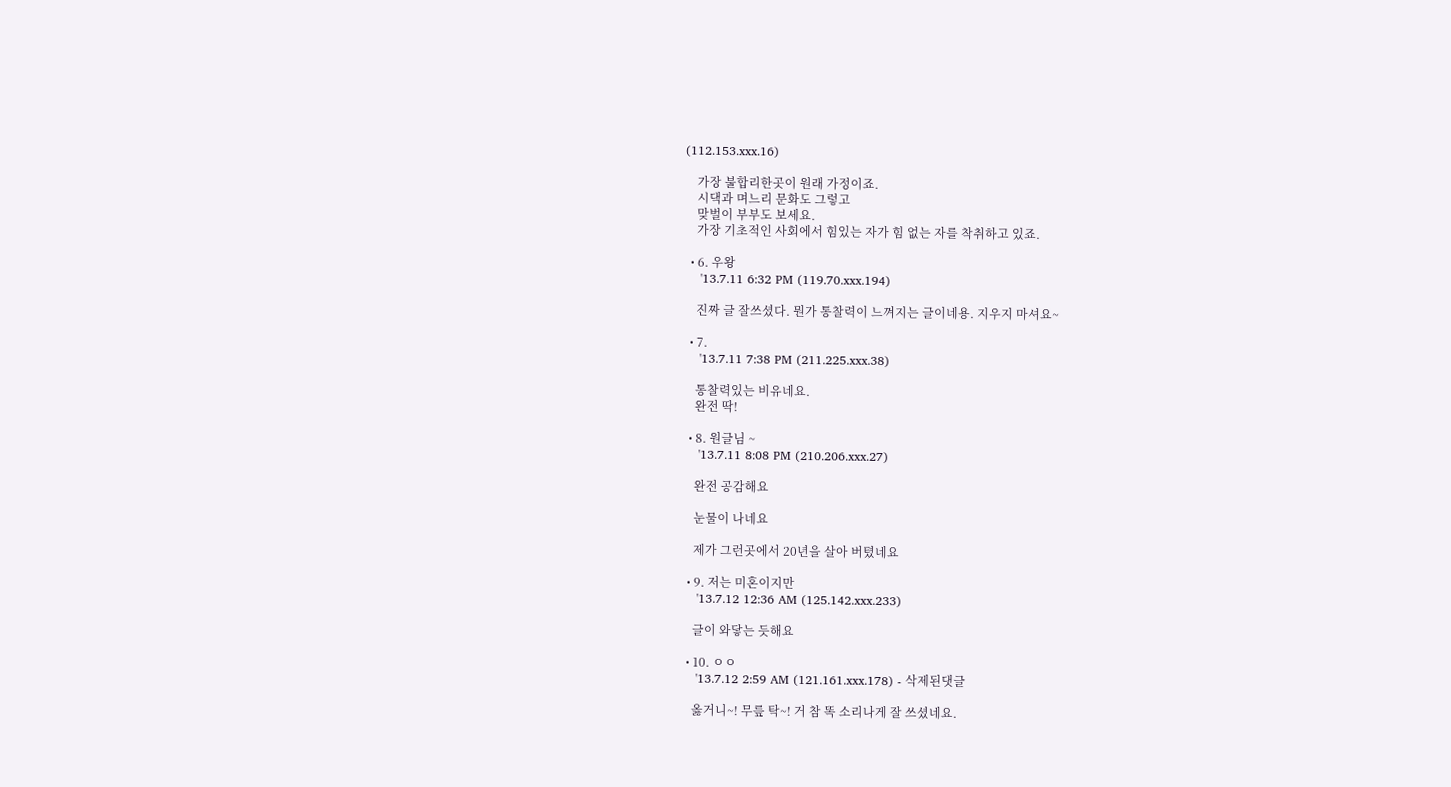(112.153.xxx.16)

    가장 불합리한곳이 원래 가정이죠.
    시댁과 며느리 문화도 그렇고
    맞벌이 부부도 보세요.
    가장 기초적인 사회에서 힘있는 자가 힘 없는 자를 착취하고 있죠.

  • 6. 우왕
    '13.7.11 6:32 PM (119.70.xxx.194)

    진짜 글 잘쓰셨다. 뭔가 통찰력이 느껴지는 글이네용. 지우지 마셔요~

  • 7.
    '13.7.11 7:38 PM (211.225.xxx.38)

    통찰력있는 비유네요.
    완전 딱!

  • 8. 원글님 ~
    '13.7.11 8:08 PM (210.206.xxx.27)

    완전 공감해요

    눈물이 나네요

    제가 그런곳에서 20년을 살아 버텼네요

  • 9. 저는 미혼이지만
    '13.7.12 12:36 AM (125.142.xxx.233)

    글이 와닿는 듯해요

  • 10. ㅇㅇ
    '13.7.12 2:59 AM (121.161.xxx.178) - 삭제된댓글

    옳거니~! 무릎 탁~! 거 참 똑 소리나게 잘 쓰셨네요.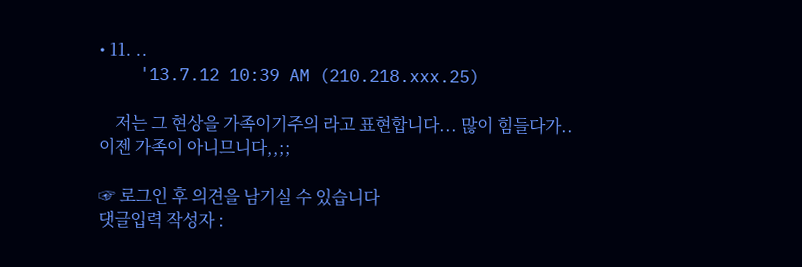• 11. ..
    '13.7.12 10:39 AM (210.218.xxx.25)

    저는 그 현상을 가족이기주의 라고 표현합니다... 많이 힘들다가.. 이젠 가족이 아니므니다,,;;

☞ 로그인 후 의견을 남기실 수 있습니다
댓글입력 작성자 :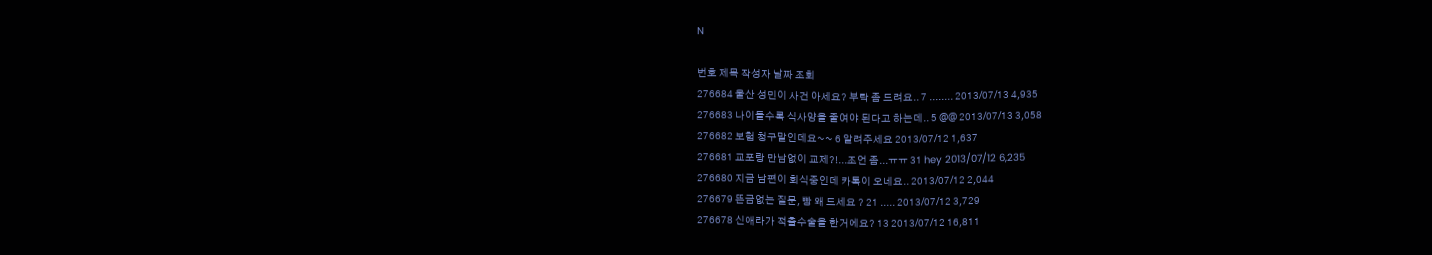N

번호 제목 작성자 날짜 조회
276684 울산 성민이 사건 아세요? 부탁 좀 드려요.. 7 ........ 2013/07/13 4,935
276683 나이들수록 식사양을 줄여야 된다고 하는데.. 5 @@ 2013/07/13 3,058
276682 보험 청구말인데요~~ 6 알려주세요 2013/07/12 1,637
276681 교포랑 만남없이 교제?!...조언 좀...ㅠㅠ 31 hey 2013/07/12 6,235
276680 지금 남편이 회식중인데 카톡이 오네요.. 2013/07/12 2,044
276679 뜬금없는 질문, 빵 왜 드세요 ? 21 ..... 2013/07/12 3,729
276678 신애라가 적출수술을 한거에요? 13 2013/07/12 16,811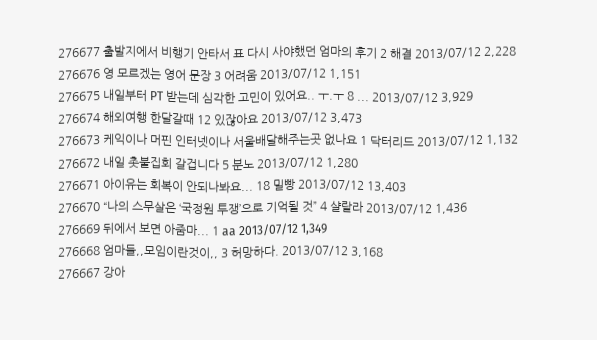276677 출발지에서 비행기 안타서 표 다시 사야했던 엄마의 후기 2 해결 2013/07/12 2,228
276676 영 모르겠는 영어 문장 3 어려움 2013/07/12 1,151
276675 내일부터 PT 받는데 심각한 고민이 있어요.. ㅜ.ㅜ 8 ... 2013/07/12 3,929
276674 해외여행 한달갈때 12 있잖아요 2013/07/12 3,473
276673 케익이나 머핀 인터넷이나 서울배달해주는곳 없나요 1 닥터리드 2013/07/12 1,132
276672 내일 촛불집회 갈겁니다 5 분노 2013/07/12 1,280
276671 아이유는 회복이 안되나봐요... 18 밀빵 2013/07/12 13,403
276670 “나의 스무살은 ‘국정원 투쟁’으로 기억될 것” 4 샬랄라 2013/07/12 1,436
276669 뒤에서 보면 아줌마... 1 aa 2013/07/12 1,349
276668 엄마들,,모임이란것이,, 3 허망하다. 2013/07/12 3,168
276667 강아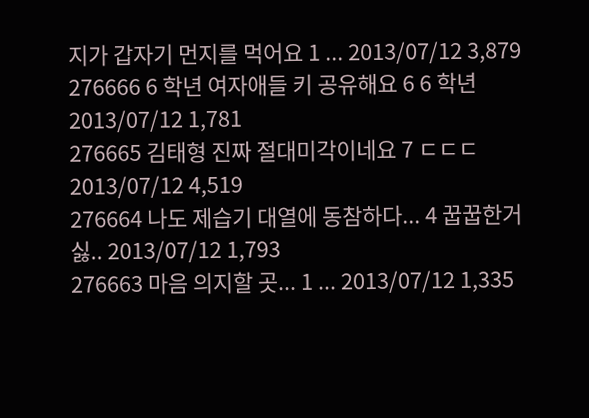지가 갑자기 먼지를 먹어요 1 ... 2013/07/12 3,879
276666 6 학년 여자애들 키 공유해요 6 6 학년 2013/07/12 1,781
276665 김태형 진짜 절대미각이네요 7 ㄷㄷㄷ 2013/07/12 4,519
276664 나도 제습기 대열에 동참하다... 4 꿉꿉한거 싫.. 2013/07/12 1,793
276663 마음 의지할 곳... 1 ... 2013/07/12 1,335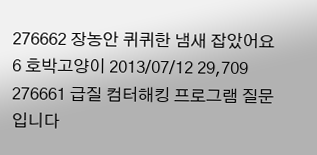276662 장농안 퀴퀴한 냄새 잡았어요 6 호박고양이 2013/07/12 29,709
276661 급질 컴터해킹 프로그램 질문입니다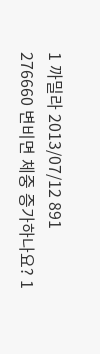1 까밀라 2013/07/12 891
276660 변비면 체중 증가하나요? 1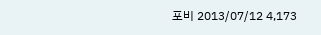포비 2013/07/12 4,173